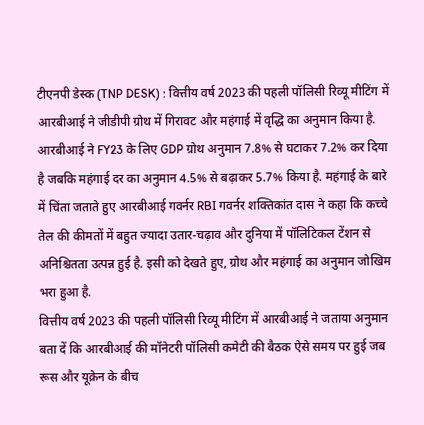टीएनपी डेस्क (TNP DESK) : वित्तीय वर्ष 2023 की पहली पॉलिसी रिव्यू मीटिंग में आरबीआई ने जीडीपी ग्रोथ में गिरावट और महंगाई में वृद्धि का अनुमान किया है. आरबीआई ने FY23 के लिए GDP ग्रोथ अनुमान 7.8% से घटाकर 7.2% कर दिया है जबकि महंगाई दर का अनुमान 4.5% से बढ़ाकर 5.7% किया है. महंगाई के बारे में चिंता जताते हुए आरबीआई गवर्नर RBI गवर्नर शक्तिकांत दास ने कहा कि कच्चे तेल की कीमतों में बहुत ज्यादा उतार-चढ़ाव और दुनिया में पॉलिटिकल टेंशन से अनिश्चितता उत्पन्न हुई है. इसी को देखते हुए, ग्रोथ और महंगाई का अनुमान जोखिम भरा हुआ है.
वित्तीय वर्ष 2023 की पहली पॉलिसी रिव्यू मीटिंग में आरबीआई ने जताया अनुमान
बता दें कि आरबीआई की मॉनेटरी पॉलिसी कमेटी की बैठक ऐसे समय पर हुई जब रूस और यूक्रेन के बीच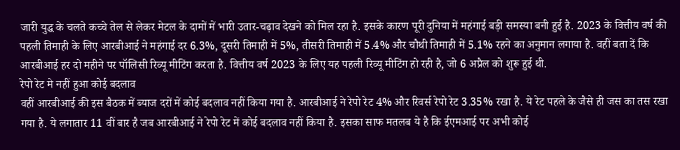जारी युद्ध के चलते कच्चे तेल से लेकर मेटल के दामों में भारी उतार-चढ़ाव देखने को मिल रहा है. इसके कारण पूरी दुनिया में महंगाई बड़ी समस्या बनी हुई है. 2023 के वित्तीय वर्ष की पहली तिमाही के लिए आरबीआई ने महंगाई दर 6.3%, दूसरी तिमाही में 5%, तीसरी तिमाही में 5.4% और चौथी तिमाही में 5.1% रहने का अनुमान लगाया है. वहीं बता दें कि आरबीआई हर दो महीने पर पॉलिसी रिव्यू मीटिंग करता है. वित्तीय वर्ष 2023 के लिए यह पहली रिव्यू मीटिंग हो रही है, जो 6 अप्रैल को शुरू हुई थी.
रेपो रेट मे नहीं हुआ कोई बदलाव
वहीं आरबीआई की इस बैठक में ब्याज दरों में कोई बदलाव नहीं किया गया है. आरबीआई ने रेपो रेट 4% और रिवर्स रेपो रेट 3.35% रखा है. ये रेट पहले के जैसे ही जस का तस रखा गया है. ये लगातार 11 वीं बार है जब आरबीआई ने रेपो रेट में कोई बदलाव नहीं किया है. इसका साफ मतलब ये है कि ईएमआई पर अभी कोई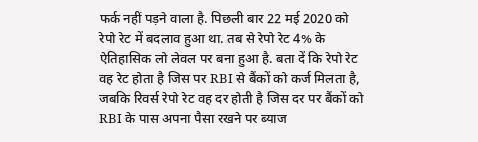फर्क नहीं पड़ने वाला है. पिछली बार 22 मई 2020 को रेपो रेट में बदलाव हुआ था. तब से रेपो रेट 4% के ऐतिहासिक लो लेवल पर बना हुआ है. बता दें कि रेपो रेट वह रेट होता है जिस पर RBI से बैंकों को कर्ज मिलता है, जबकि रिवर्स रेपो रेट वह दर होती है जिस दर पर बैंकों को RBI के पास अपना पैसा रखने पर ब्याज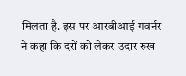मिलता है. इस पर आरबीआई गवर्नर ने कहा कि दरों को लेकर उदार रुख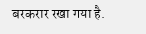बरकरार रखा गया है.